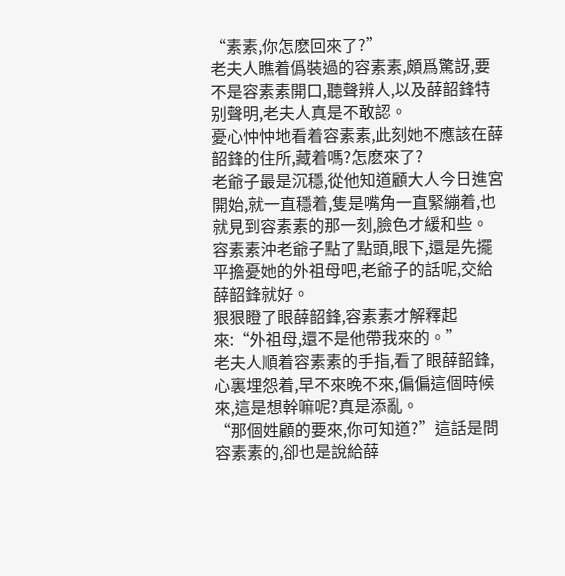“素素,你怎麽回來了?”
老夫人瞧着僞裝過的容素素,頗爲驚訝,要不是容素素開口,聽聲辨人,以及薛韶鋒特别聲明,老夫人真是不敢認。
憂心忡忡地看着容素素,此刻她不應該在薛韶鋒的住所,藏着嗎?怎麽來了?
老爺子最是沉穩,從他知道顧大人今日進宮開始,就一直穩着,隻是嘴角一直緊繃着,也就見到容素素的那一刻,臉色才緩和些。
容素素沖老爺子點了點頭,眼下,還是先擺平擔憂她的外祖母吧,老爺子的話呢,交給薛韶鋒就好。
狠狠瞪了眼薛韶鋒,容素素才解釋起來:“外祖母,還不是他帶我來的。”
老夫人順着容素素的手指,看了眼薛韶鋒,心裏埋怨着,早不來晚不來,偏偏這個時候來,這是想幹嘛呢?真是添亂。
“那個姓顧的要來,你可知道?”這話是問容素素的,卻也是說給薛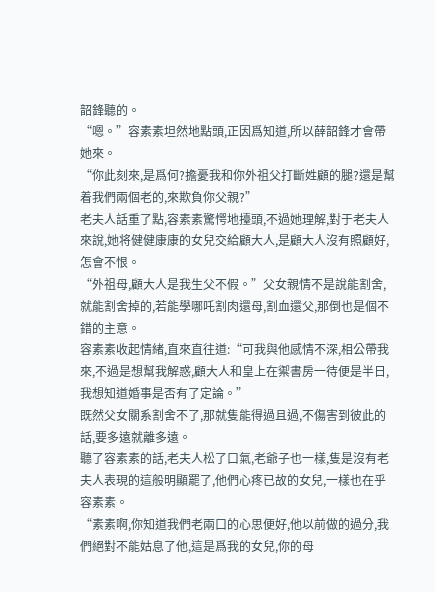韶鋒聽的。
“嗯。”容素素坦然地點頭,正因爲知道,所以薛韶鋒才會帶她來。
“你此刻來,是爲何?擔憂我和你外祖父打斷姓顧的腿?還是幫着我們兩個老的,來欺負你父親?”
老夫人話重了點,容素素驚愕地擡頭,不過她理解,對于老夫人來說,她将健健康康的女兒交給顧大人,是顧大人沒有照顧好,怎會不恨。
“外祖母,顧大人是我生父不假。”父女親情不是說能割舍,就能割舍掉的,若能學哪吒割肉還母,割血還父,那倒也是個不錯的主意。
容素素收起情緒,直來直往道:“可我與他感情不深,相公帶我來,不過是想幫我解惑,顧大人和皇上在禦書房一待便是半日,我想知道婚事是否有了定論。”
既然父女關系割舍不了,那就隻能得過且過,不傷害到彼此的話,要多遠就離多遠。
聽了容素素的話,老夫人松了口氣,老爺子也一樣,隻是沒有老夫人表現的這般明顯罷了,他們心疼已故的女兒,一樣也在乎容素素。
“素素啊,你知道我們老兩口的心思便好,他以前做的過分,我們絕對不能姑息了他,這是爲我的女兒,你的母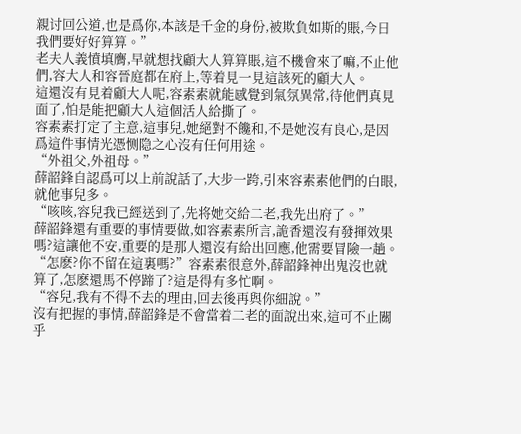親讨回公道,也是爲你,本該是千金的身份,被欺負如斯的賬,今日我們要好好算算。”
老夫人義憤填膺,早就想找顧大人算算賬,這不機會來了嘛,不止他們,容大人和容晉庭都在府上,等着見一見這該死的顧大人。
這還沒有見着顧大人呢,容素素就能感覺到氣氛異常,待他們真見面了,怕是能把顧大人這個活人給撕了。
容素素打定了主意,這事兒,她絕對不饞和,不是她沒有良心,是因爲這件事情光憑恻隐之心沒有任何用途。
“外祖父,外祖母。”
薛韶鋒自認爲可以上前說話了,大步一跨,引來容素素他們的白眼,就他事兒多。
“咳咳,容兒我已經送到了,先将她交給二老,我先出府了。”
薛韶鋒還有重要的事情要做,如容素素所言,詭香還沒有發揮效果嗎?這讓他不安,重要的是那人還沒有給出回應,他需要冒險一趟。
“怎麽?你不留在這裏嗎?”容素素很意外,薛韶鋒神出鬼沒也就算了,怎麽還馬不停蹄了?這是得有多忙啊。
“容兒,我有不得不去的理由,回去後再與你細說。”
沒有把握的事情,薛韶鋒是不會當着二老的面說出來,這可不止關乎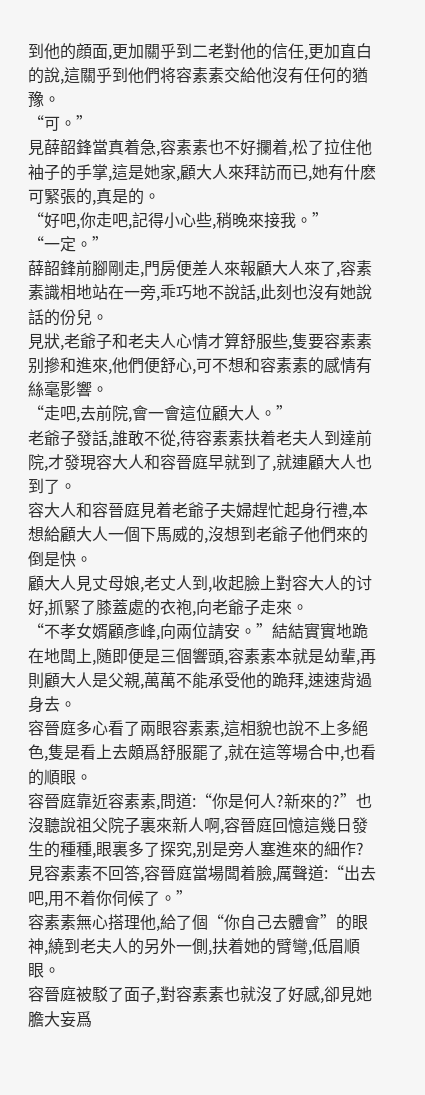到他的顔面,更加關乎到二老對他的信任,更加直白的說,這關乎到他們将容素素交給他沒有任何的猶豫。
“可。”
見薛韶鋒當真着急,容素素也不好攔着,松了拉住他袖子的手掌,這是她家,顧大人來拜訪而已,她有什麽可緊張的,真是的。
“好吧,你走吧,記得小心些,稍晚來接我。”
“一定。”
薛韶鋒前腳剛走,門房便差人來報顧大人來了,容素素識相地站在一旁,乖巧地不說話,此刻也沒有她說話的份兒。
見狀,老爺子和老夫人心情才算舒服些,隻要容素素别摻和進來,他們便舒心,可不想和容素素的感情有絲毫影響。
“走吧,去前院,會一會這位顧大人。”
老爺子發話,誰敢不從,待容素素扶着老夫人到達前院,才發現容大人和容晉庭早就到了,就連顧大人也到了。
容大人和容晉庭見着老爺子夫婦趕忙起身行禮,本想給顧大人一個下馬威的,沒想到老爺子他們來的倒是快。
顧大人見丈母娘,老丈人到,收起臉上對容大人的讨好,抓緊了膝蓋處的衣袍,向老爺子走來。
“不孝女婿顧彥峰,向兩位請安。”結結實實地跪在地闆上,随即便是三個響頭,容素素本就是幼輩,再則顧大人是父親,萬萬不能承受他的跪拜,速速背過身去。
容晉庭多心看了兩眼容素素,這相貌也說不上多絕色,隻是看上去頗爲舒服罷了,就在這等場合中,也看的順眼。
容晉庭靠近容素素,問道:“你是何人?新來的?”也沒聽說祖父院子裏來新人啊,容晉庭回憶這幾日發生的種種,眼裏多了探究,别是旁人塞進來的細作?
見容素素不回答,容晉庭當場闆着臉,厲聲道:“出去吧,用不着你伺候了。”
容素素無心搭理他,給了個“你自己去體會”的眼神,繞到老夫人的另外一側,扶着她的臂彎,低眉順眼。
容晉庭被駁了面子,對容素素也就沒了好感,卻見她膽大妄爲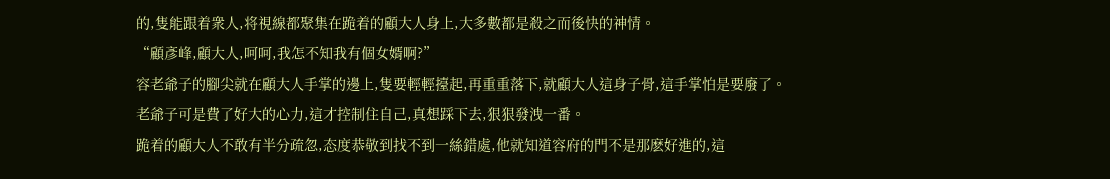的,隻能跟着衆人,将視線都聚集在跪着的顧大人身上,大多數都是殺之而後快的神情。
“顧彥峰,顧大人,呵呵,我怎不知我有個女婿啊?”
容老爺子的腳尖就在顧大人手掌的邊上,隻要輕輕擡起,再重重落下,就顧大人這身子骨,這手掌怕是要廢了。
老爺子可是費了好大的心力,這才控制住自己,真想踩下去,狠狠發洩一番。
跪着的顧大人不敢有半分疏忽,态度恭敬到找不到一絲錯處,他就知道容府的門不是那麽好進的,這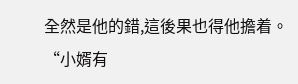全然是他的錯,這後果也得他擔着。
“小婿有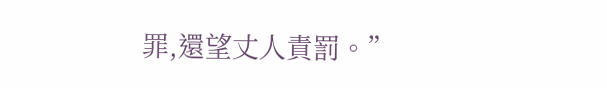罪,還望丈人責罰。”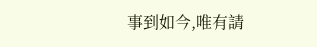事到如今,唯有請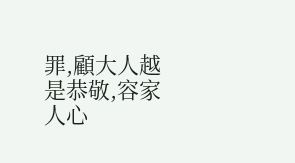罪,顧大人越是恭敬,容家人心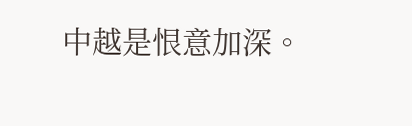中越是恨意加深。